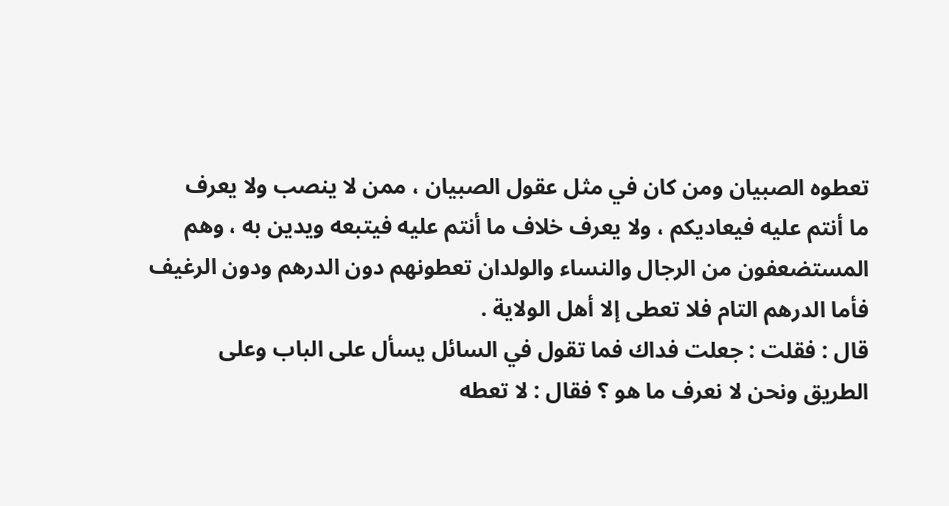تعطوه الصبيان ومن كان في مثل عقول الصبيان ، ممن لا ينصب ولا يعرف
ما أنتم عليه فيعاديكم ، ولا يعرف خلاف ما أنتم عليه فيتبعه ويدين به ، وهم
المستضعفون من الرجال والنساء والولدان تعطونهم دون الدرهم ودون الرغيف
فأما الدرهم التام فلا تعطى إلا أهل الولاية .
قال : فقلت : جعلت فداك فما تقول في السائل يسأل على الباب وعلى
الطريق ونحن لا نعرف ما هو ؟ فقال : لا تعطه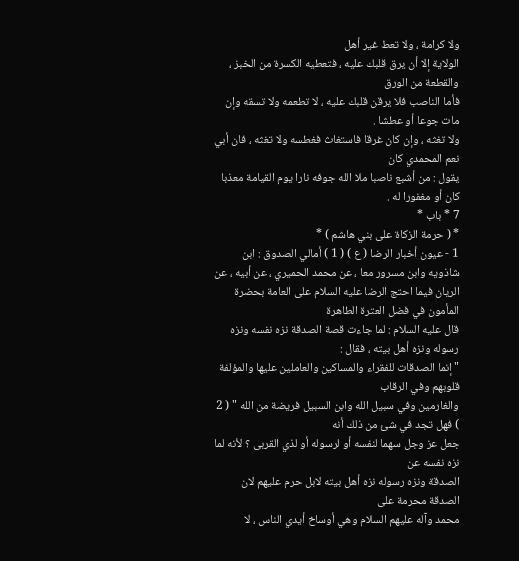ولا كرامة ، ولا تعط غير أهل
الولاية إلا أن يرق قلبك عليه ، فتعطيه الكسرة من الخبز ، والقطعة من الورق
فأما الناصب فلا يرقن قلبك عليه ، لا تطعمه ولا تسقه وإن مات جوعا أو عطشا .
ولا تغثه ، وإن كان غرقا فاستغاث فغطسه ولا تغثه ، فان أبي نعم المحمدي كان
يقول : من أشبع ناصبا ملا الله جوفه نارا يوم القيامة معذبا كان أو مغفورا له .
7 * باب *
* ( حرمة الزكاة على بني هاشم ) *
1 - عيون أخبار الرضا ( ع ) ( 1 ) أمالي الصدوق : ابن شاذويه وابن مسرور معا ، عن محمد الحميري ، عن أبيه ، عن
الريان فيما احتج الرضا عليه السلام على العامة بحضرة المأمون في فضل العترة الطاهرة
قال عليه السلام : لما جاءت قصة الصدقة نزه نفسه ونزه رسوله ونزه أهل بيته ، فقال :
" إنما الصدقات للفقراء والمساكين والعاملين عليها والمؤلفة قلوبهم وفي الرقاب
والغارمين وفي سبيل الله وابن السبيل فريضة من الله " ( 2 ) فهل تجد في شئ من ذلك أنه
جعل عز وجل سهما لنفسه أو لرسوله أو لذي القربى ؟ لأنه لما نزه نفسه عن
الصدقة ونزه رسوله نزه أهل بيته لابل حرم عليهم لان الصدقة محرمة على
محمد وآله عليهم السلام وهي أوساخ أيدي الناس ، لا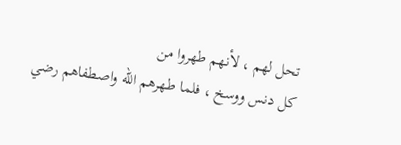تحل لهم ، لأنهم طهروا من
كل دنس ووسخ ، فلما طهرهم الله واصطفاهم رضي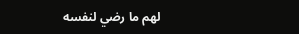لهم ما رضي لنفسه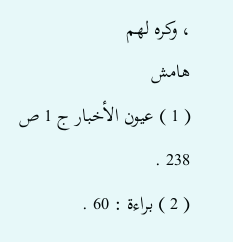، وكره لهم
هامش
( 1 ) عيون الأخبار ج 1 ص 238 .
( 2 ) براءة : 60 .